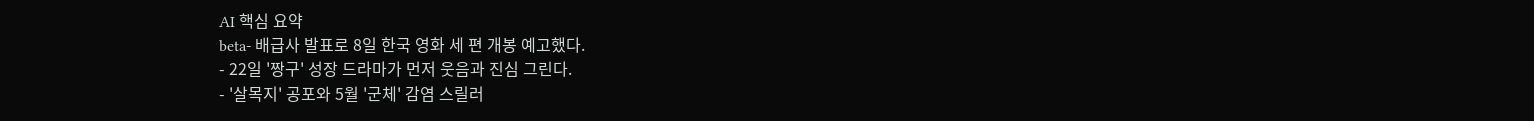AI 핵심 요약
beta- 배급사 발표로 8일 한국 영화 세 편 개봉 예고했다.
- 22일 '짱구' 성장 드라마가 먼저 웃음과 진심 그린다.
- '살목지' 공포와 5월 '군체' 감염 스릴러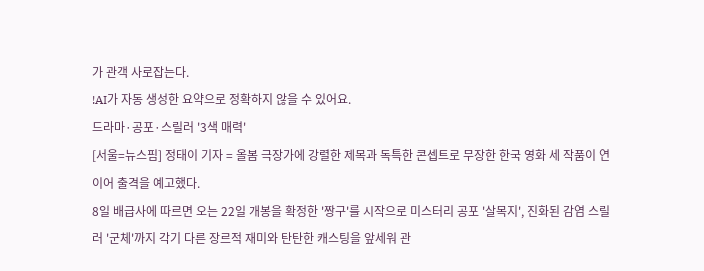가 관객 사로잡는다.
!AI가 자동 생성한 요약으로 정확하지 않을 수 있어요.
드라마·공포·스릴러 '3색 매력'
[서울=뉴스핌] 정태이 기자 = 올봄 극장가에 강렬한 제목과 독특한 콘셉트로 무장한 한국 영화 세 작품이 연이어 출격을 예고했다.
8일 배급사에 따르면 오는 22일 개봉을 확정한 '짱구'를 시작으로 미스터리 공포 '살목지', 진화된 감염 스릴러 '군체'까지 각기 다른 장르적 재미와 탄탄한 캐스팅을 앞세워 관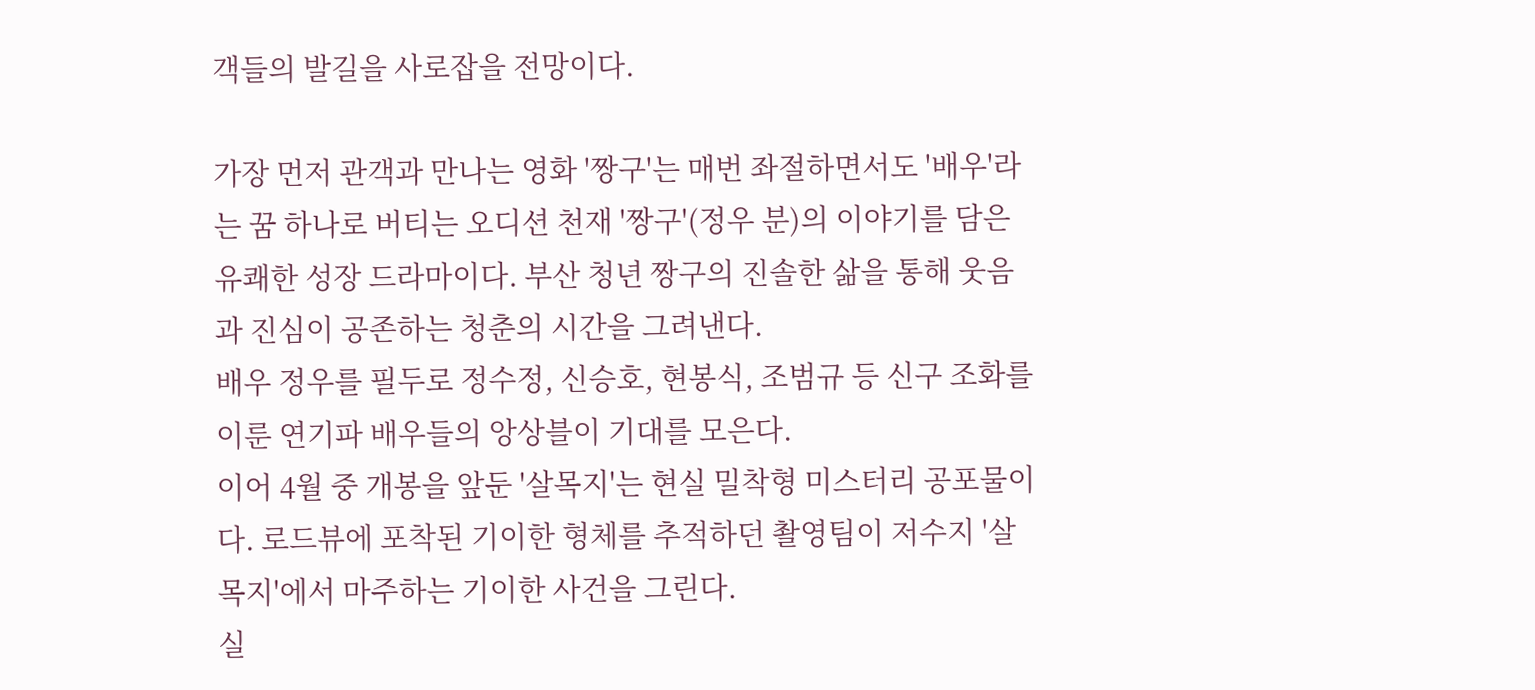객들의 발길을 사로잡을 전망이다.

가장 먼저 관객과 만나는 영화 '짱구'는 매번 좌절하면서도 '배우'라는 꿈 하나로 버티는 오디션 천재 '짱구'(정우 분)의 이야기를 담은 유쾌한 성장 드라마이다. 부산 청년 짱구의 진솔한 삶을 통해 웃음과 진심이 공존하는 청춘의 시간을 그려낸다.
배우 정우를 필두로 정수정, 신승호, 현봉식, 조범규 등 신구 조화를 이룬 연기파 배우들의 앙상블이 기대를 모은다.
이어 4월 중 개봉을 앞둔 '살목지'는 현실 밀착형 미스터리 공포물이다. 로드뷰에 포착된 기이한 형체를 추적하던 촬영팀이 저수지 '살목지'에서 마주하는 기이한 사건을 그린다.
실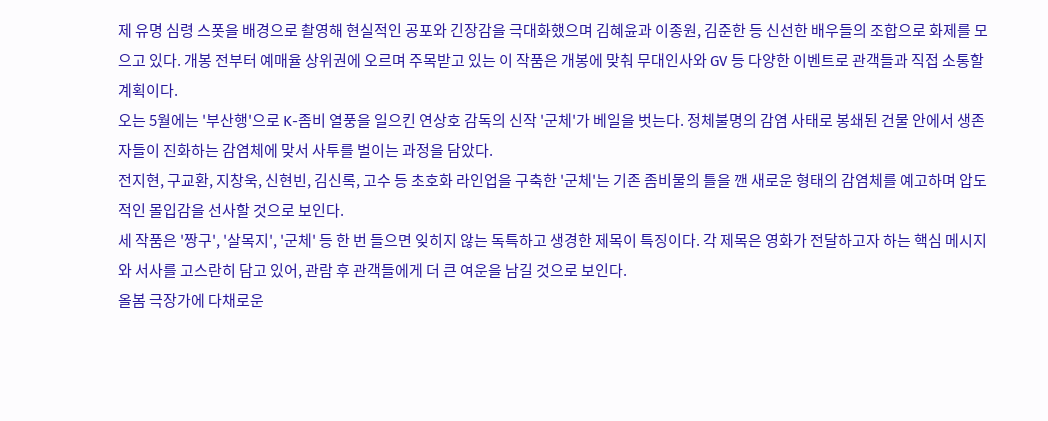제 유명 심령 스폿을 배경으로 촬영해 현실적인 공포와 긴장감을 극대화했으며 김혜윤과 이종원, 김준한 등 신선한 배우들의 조합으로 화제를 모으고 있다. 개봉 전부터 예매율 상위권에 오르며 주목받고 있는 이 작품은 개봉에 맞춰 무대인사와 GV 등 다양한 이벤트로 관객들과 직접 소통할 계획이다.
오는 5월에는 '부산행'으로 K-좀비 열풍을 일으킨 연상호 감독의 신작 '군체'가 베일을 벗는다. 정체불명의 감염 사태로 봉쇄된 건물 안에서 생존자들이 진화하는 감염체에 맞서 사투를 벌이는 과정을 담았다.
전지현, 구교환, 지창욱, 신현빈, 김신록, 고수 등 초호화 라인업을 구축한 '군체'는 기존 좀비물의 틀을 깬 새로운 형태의 감염체를 예고하며 압도적인 몰입감을 선사할 것으로 보인다.
세 작품은 '짱구', '살목지', '군체' 등 한 번 들으면 잊히지 않는 독특하고 생경한 제목이 특징이다. 각 제목은 영화가 전달하고자 하는 핵심 메시지와 서사를 고스란히 담고 있어, 관람 후 관객들에게 더 큰 여운을 남길 것으로 보인다.
올봄 극장가에 다채로운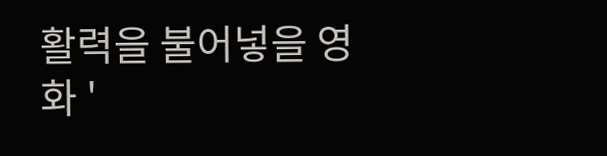활력을 불어넣을 영화 '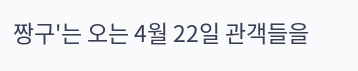짱구'는 오는 4월 22일 관객들을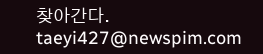찾아간다.
taeyi427@newspim.com